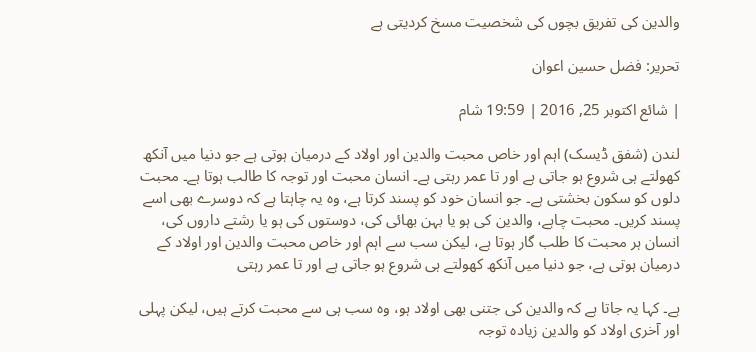والدین کی تفریق بچوں کی شخصیت مسخ کردیتی ہے

تحریر: فضل حسین اعوان

| شائع اکتوبر 25, 2016 | 19:59 شام

لندن (شفق ڈیسک) اہم اور خاص محبت والدین اور اولاد کے درمیان ہوتی ہے جو دنیا میں آنکھ کھولتے ہی شروع ہو جاتی ہے اور تا عمر رہتی ہے۔ انسان محبت اور توجہ کا طالب ہوتا ہے۔ محبت دلوں کو سکون بخشتی ہے۔ جو انسان خود کو پسند کرتا ہے، وہ یہ چاہتا ہے کہ دوسرے بھی اسے پسند کریں۔ محبت چاہے، والدین کی ہو یا بہن بھائی کی، دوستوں کی ہو یا رشتے داروں کی، انسان ہر محبت کا طلب گار ہوتا ہے، لیکن سب سے اہم اور خاص محبت والدین اور اولاد کے درمیان ہوتی ہے، جو دنیا میں آنکھ کھولتے ہی شروع ہو جاتی ہے اور تا عمر رہتی

ہے۔ کہا یہ جاتا ہے کہ والدین کی جتنی بھی اولاد ہو، وہ سب ہی سے محبت کرتے ہیں، لیکن پہلی اور آخری اولاد کو والدین زیادہ توجہ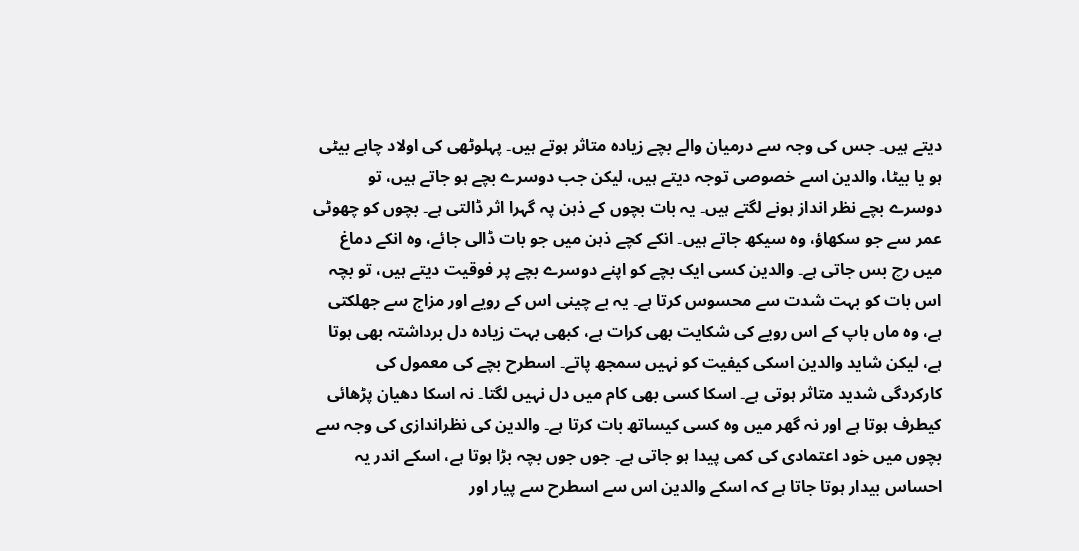دیتے ہیں۔ جس کی وجہ سے درمیان والے بچے زیادہ متاثر ہوتے ہیں۔ پہلوٹھی کی اولاد چاہے بیٹی ہو یا بیٹا، والدین اسے خصوصی توجہ دیتے ہیں، لیکن جب دوسرے بچے ہو جاتے ہیں، تو دوسرے بچے نظر انداز ہونے لگتے ہیں۔ یہ بات بچوں کے ذہن پہ گہرا اثر ڈالتی ہے۔ بچوں کو چھوٹی عمر سے جو سکھاؤ، وہ سیکھ جاتے ہیں۔ انکے کچے ذہن میں جو بات ڈالی جائے، وہ انکے دماغ میں رچ بس جاتی ہے۔ والدین کسی ایک بچے کو اپنے دوسرے بچے پر فوقیت دیتے ہیں، تو بچہ اس بات کو بہت شدت سے محسوس کرتا ہے۔ یہ بے چینی اس کے رویے اور مزاج سے جھلکتی ہے، وہ ماں باپ کے اس رویے کی شکایت بھی کرات ہے، کبھی بہت زیادہ دل برداشتہ بھی ہوتا ہے، لیکن شاید والدین اسکی کیفیت کو نہیں سمجھ پاتے۔ اسطرح بچے کی معمول کی کارکردگی شدید متاثر ہوتی ہے۔ اسکا کسی بھی کام میں دل نہیں لگتا۔ نہ اسکا دھیان پڑھائی کیطرف ہوتا ہے اور نہ گھر میں وہ کسی کیساتھ بات کرتا ہے۔ والدین کی نظراندازی کی وجہ سے بچوں میں خود اعتمادی کی کمی پیدا ہو جاتی ہے۔ جوں جوں بچہ بڑا ہوتا ہے، اسکے اندر یہ احساس بیدار ہوتا جاتا ہے کہ اسکے والدین اس سے اسطرح سے پیار اور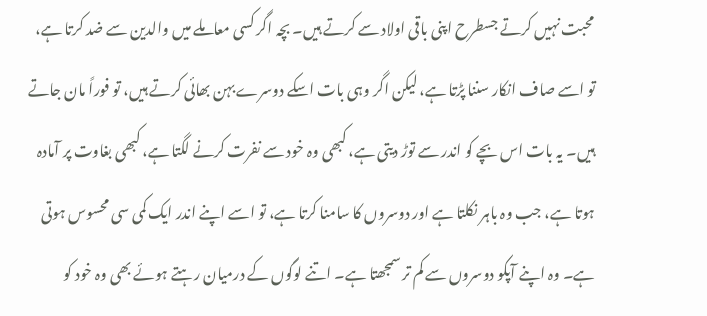محبت نہیں کرتے جسطرح اپنی باقی اولاد سے کرتے ہیں۔ بچہ اگر کسی معاملے میں والدین سے ضد کرتا ہے، تو اسے صاف انکار سننا پڑتا ہے، لیکن اگر وہی بات اسکے دوسرے بہن بھائی کرتے ہیں، تو فوراً مان جاتے ہیں۔ یہ بات اس بچے کو اندر سے توڑ دیتی ہے، کبھی وہ خود سے نفرت کرنے لگتا ہے، کبھی بغاوت پر آمادہ ہوتا ہے، جب وہ باہر نکلتا ہے اور دوسروں کا سامنا کرتا ہے، تو اسے اپنے اندر ایک کمی سی محسوس ہوتی ہے۔ وہ اپنے آپکو دوسروں سے کم تر سمجھتا ہے۔ اتنے لوگوں کے درمیان رہتے ہوئے بھی وہ خود کو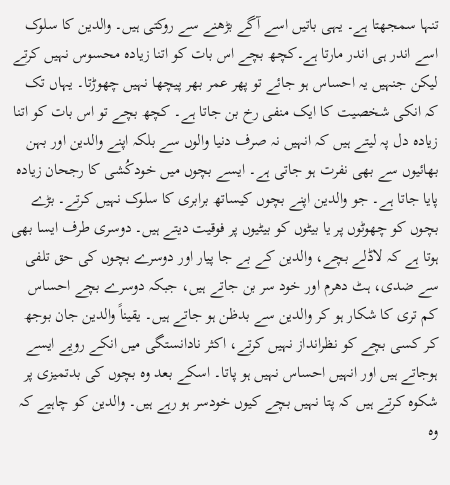تنہا سمجھتا ہے۔ یہی باتیں اسے آگے بڑھنے سے روکتی ہیں۔ والدین کا سلوک اسے اندر ہی اندر مارتا ہے۔کچھ بچے اس بات کو اتنا زیادہ محسوس نہیں کرتے لیکن جنہیں یہ احساس ہو جائے تو پھر عمر بھر پیچھا نہیں چھوڑتا۔ یہاں تک کہ انکی شخصیت کا ایک منفی رخ بن جاتا ہے۔ کچھ بچے تو اس بات کو اتنا زیادہ دل پہ لیتے ہیں کہ انہیں نہ صرف دنیا والوں سے بلکہ اپنے والدین اور بہن بھائیوں سے بھی نفرت ہو جاتی ہے۔ ایسے بچوں میں خودکُشی کا رجحان زیادہ پایا جاتا ہے۔ جو والدین اپنے بچوں کیساتھ برابری کا سلوک نہیں کرتے۔ بڑے بچوں کو چھوٹوں پر یا بیٹوں کو بیٹیوں پر فوقیت دیتے ہیں۔ دوسری طرف ایسا بھی ہوتا ہے کہ لاڈلے بچے، والدین کے بے جا پیار اور دوسرے بچوں کی حق تلفی سے ضدی، ہٹ دھرم اور خود سر بن جاتے ہیں، جبکہ دوسرے بچے احساس کم تری کا شکار ہو کر والدین سے بدظن ہو جاتے ہیں۔ یقیناً والدین جان بوجھ کر کسی بچے کو نظرانداز نہیں کرتے، اکثر نادانستگی میں انکے رویے ایسے ہوجاتے ہیں اور انہیں احساس نہیں ہو پاتا۔ اسکے بعد وہ بچوں کی بدتمیزی پر شکوہ کرتے ہیں کہ پتا نہیں بچے کیوں خودسر ہو رہے ہیں۔ والدین کو چاہیے کہ وہ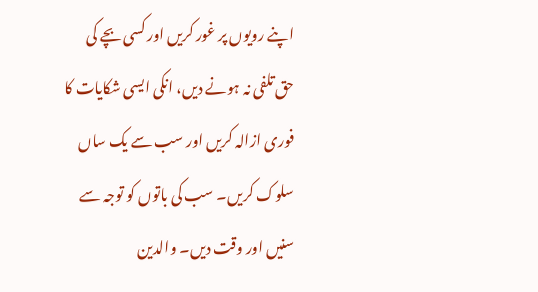اپنے رویوں پر غور کریں اور کسی بچے کی حق تلفی نہ ہونے دیں، انکی ایسی شکایات کا فوری ازالہ کریں اور سب سے یک ساں سلوک کریں۔ سب کی باتوں کو توجہ سے سنیں اور وقت دیں۔ والدین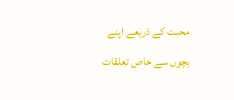محبت کے ذریعے اپنے بچوں سے خاص تعلقات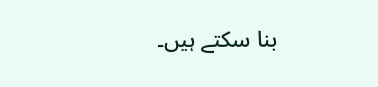بنا سکتے ہیں۔